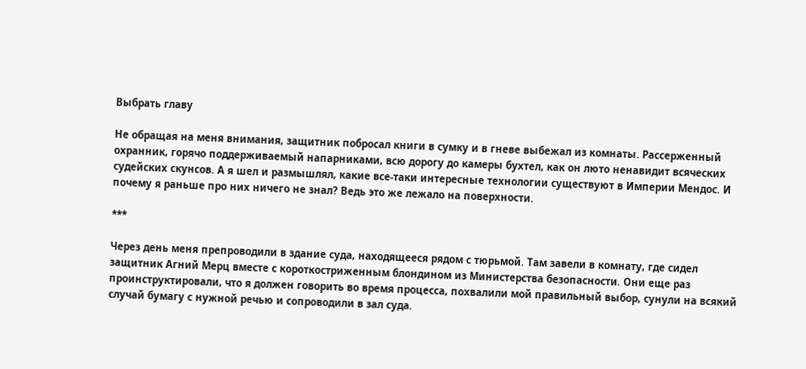Выбрать главу

Не обращая на меня внимания, защитник побросал книги в сумку и в гневе выбежал из комнаты. Рассерженный охранник, горячо поддерживаемый напарниками, всю дорогу до камеры бухтел, как он люто ненавидит всяческих судейских скунсов. А я шел и размышлял, какие все-таки интересные технологии существуют в Империи Мендос. И почему я раньше про них ничего не знал? Ведь это же лежало на поверхности.

***

Через день меня препроводили в здание суда, находящееся рядом с тюрьмой. Там завели в комнату, где сидел защитник Агний Мерц вместе с короткостриженным блондином из Министерства безопасности. Они еще раз проинструктировали, что я должен говорить во время процесса, похвалили мой правильный выбор, сунули на всякий случай бумагу с нужной речью и сопроводили в зал суда.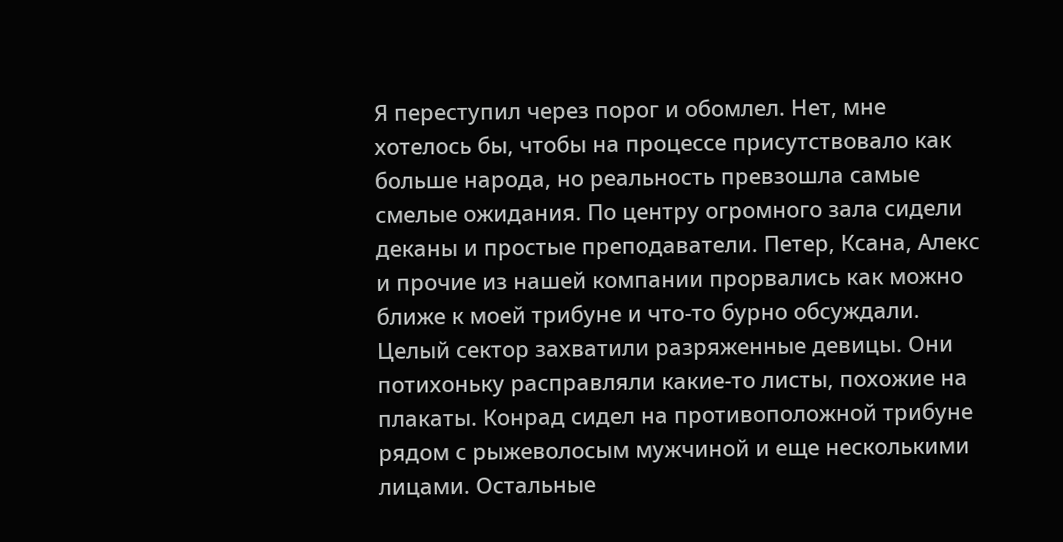Я переступил через порог и обомлел. Нет, мне хотелось бы, чтобы на процессе присутствовало как больше народа, но реальность превзошла самые смелые ожидания. По центру огромного зала сидели деканы и простые преподаватели. Петер, Ксана, Алекс и прочие из нашей компании прорвались как можно ближе к моей трибуне и что-то бурно обсуждали. Целый сектор захватили разряженные девицы. Они потихоньку расправляли какие-то листы, похожие на плакаты. Конрад сидел на противоположной трибуне рядом с рыжеволосым мужчиной и еще несколькими лицами. Остальные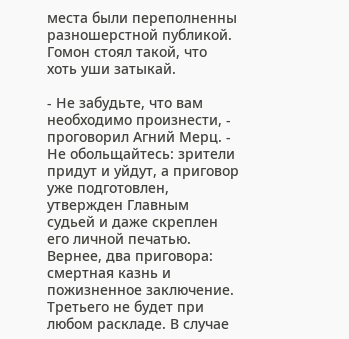места были переполненны разношерстной публикой. Гомон стоял такой, что хоть уши затыкай.

- Не забудьте, что вам необходимо произнести, - проговорил Агний Мерц. - Не обольщайтесь: зрители придут и уйдут, а приговор уже подготовлен, утвержден Главным судьей и даже скреплен его личной печатью. Вернее, два приговора: смертная казнь и пожизненное заключение. Третьего не будет при любом раскладе. В случае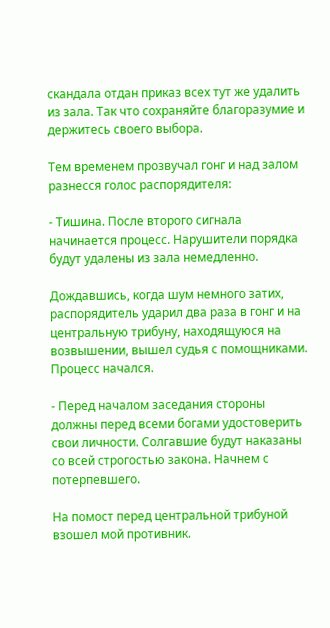скандала отдан приказ всех тут же удалить из зала. Так что сохраняйте благоразумие и держитесь своего выбора.

Тем временем прозвучал гонг и над залом разнесся голос распорядителя:

- Тишина. После второго сигнала начинается процесс. Нарушители порядка будут удалены из зала немедленно.

Дождавшись, когда шум немного затих, распорядитель ударил два раза в гонг и на центральную трибуну, находящуюся на возвышении, вышел судья с помощниками. Процесс начался.

- Перед началом заседания стороны должны перед всеми богами удостоверить свои личности. Солгавшие будут наказаны со всей строгостью закона. Начнем с потерпевшего.

На помост перед центральной трибуной взошел мой противник.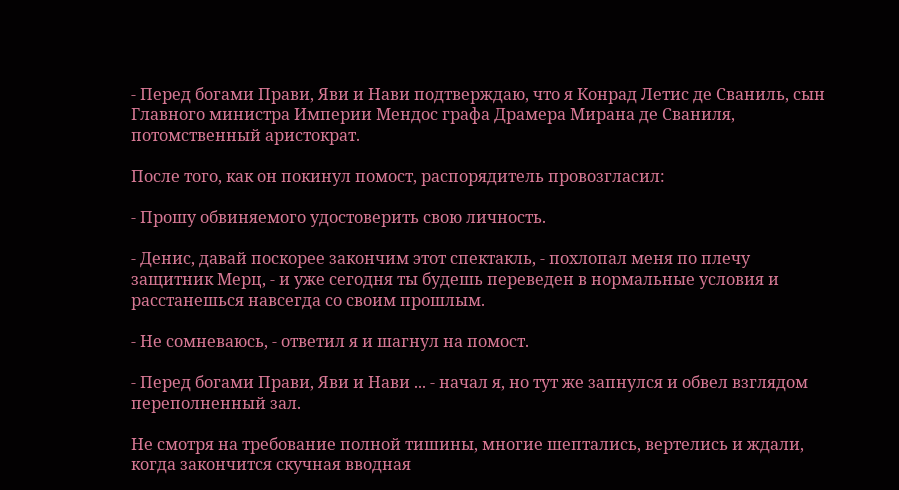- Перед богами Прави, Яви и Нави подтверждаю, что я Конрад Летис де Сваниль, сын Главного министра Империи Мендос графа Драмера Мирана де Сваниля, потомственный аристократ.

После того, как он покинул помост, распорядитель провозгласил:

- Прошу обвиняемого удостоверить свою личность.

- Денис, давай поскорее закончим этот спектакль, - похлопал меня по плечу защитник Мерц, - и уже сегодня ты будешь переведен в нормальные условия и расстанешься навсегда со своим прошлым.

- Не сомневаюсь, - ответил я и шагнул на помост.

- Перед богами Прави, Яви и Нави ... - начал я, но тут же запнулся и обвел взглядом переполненный зал.

Не смотря на требование полной тишины, многие шептались, вертелись и ждали, когда закончится скучная вводная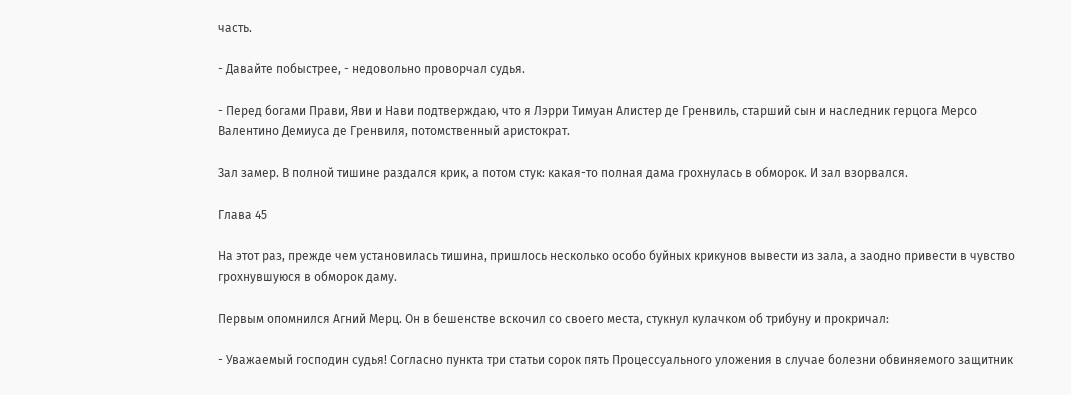часть.

- Давайте побыстрее, - недовольно проворчал судья.

- Перед богами Прави, Яви и Нави подтверждаю, что я Лэрри Тимуан Алистер де Гренвиль, старший сын и наследник герцога Мерсо Валентино Демиуса де Гренвиля, потомственный аристократ.

Зал замер. В полной тишине раздался крик, а потом стук: какая-то полная дама грохнулась в обморок. И зал взорвался.

Глава 45

На этот раз, прежде чем установилась тишина, пришлось несколько особо буйных крикунов вывести из зала, а заодно привести в чувство грохнувшуюся в обморок даму.

Первым опомнился Агний Мерц. Он в бешенстве вскочил со своего места, стукнул кулачком об трибуну и прокричал:

- Уважаемый господин судья! Согласно пункта три статьи сорок пять Процессуального уложения в случае болезни обвиняемого защитник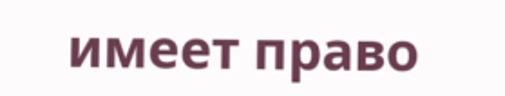имеет право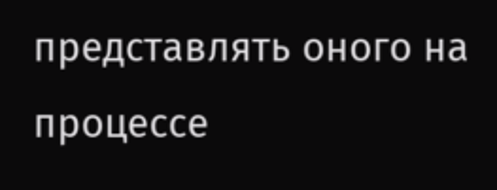представлять оного на процессе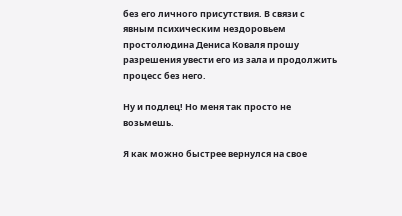без его личного присутствия. В связи с явным психическим нездоровьем простолюдина Дениса Коваля прошу разрешения увести его из зала и продолжить процесс без него.

Ну и подлец! Но меня так просто не возьмешь.

Я как можно быстрее вернулся на свое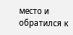место и обратился к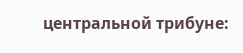центральной трибуне: